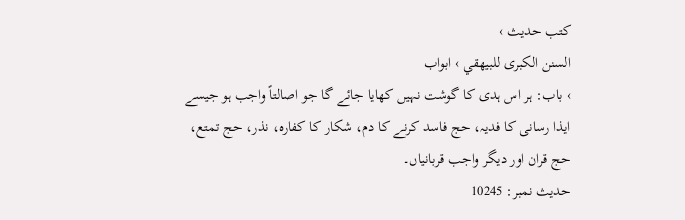کتب حدیث ›
السنن الكبرى للبيهقي › ابواب
› باب: ہر اس ہدی کا گوشت نہیں کھایا جائے گا جو اصالتاً واجب ہو جیسے ایذا رسانی کا فدیہ، حج فاسد کرنے کا دم، شکار کا کفارہ، نذر، حج تمتع، حج قران اور دیگر واجب قربانیاں۔
حدیث نمبر: 10245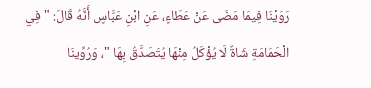رَوَيْنَا فِيمَا مَضَى عَنْ عَطَاءٍ، عَنِ ابْنِ عَبَّاسٍ أَنَّهُ قَالَ: " فِي الْحَمَامَةِ شَاةٌ لَا يُؤْكَلُ مِنْهَا يُتَصَدَّقُ بِهَا "، وَرُوِّينَا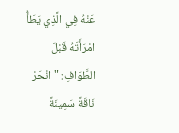عَنْهُ فِي الَّذِي يَطَأُ امْرَأَتَهُ قَبْلَ الطَّوَافِ: " انْحَرْ نَاقَةً سَمِينَةً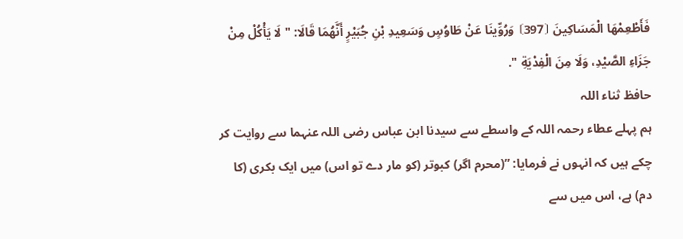فَأَطْعِمْهَا الْمَسَاكِينَ ⦗397⦘ وَرُوِّينَا عَنْ طَاوُسٍ وَسَعِيدِ بْنِ جُبَيْرٍ أَنَّهُمَا قَالَا: " لَا يَأْكُلْ مِنْ جَزَاءِ الصَّيْدِ، وَلَا مِنَ الْفِدْيَةِ ".
حافظ ثناء اللہ
ہم پہلے عطاء رحمہ اللہ کے واسطے سے سیدنا ابن عباس رضی اللہ عنہما سے روایت کر چکے ہیں کہ انہوں نے فرمایا: ”(محرم اگر) کبوتر (کو مار دے تو اس) میں ایک بکری (کا دم) ہے، اس میں سے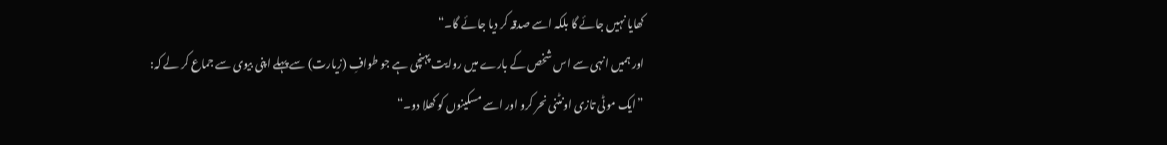کھایا نہیں جائے گا بلکہ اسے صدقہ کر دیا جائے گا۔“
اور ہمیں انہی سے اس شخص کے بارے میں روایت پہنچی ہے جو طوافِ (زیارت) سے پہلے اپنی بیوی سے جماع کر لے کہ: ”ایک موٹی تازی اونٹنی نحر کرو اور اسے مسکینوں کو کھلا دو۔“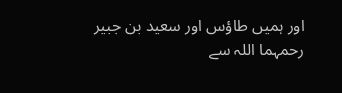اور ہمیں طاؤس اور سعید بن جبیر رحمہما اللہ سے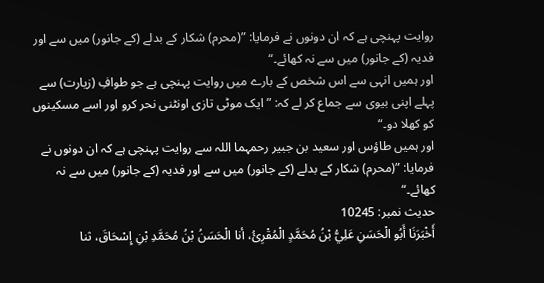روایت پہنچی ہے کہ ان دونوں نے فرمایا: ”(محرم) شکار کے بدلے (کے جانور) میں سے اور فدیہ (کے جانور) میں سے نہ کھائے۔“
اور ہمیں انہی سے اس شخص کے بارے میں روایت پہنچی ہے جو طوافِ (زیارت) سے پہلے اپنی بیوی سے جماع کر لے کہ: ”ایک موٹی تازی اونٹنی نحر کرو اور اسے مسکینوں کو کھلا دو۔“
اور ہمیں طاؤس اور سعید بن جبیر رحمہما اللہ سے روایت پہنچی ہے کہ ان دونوں نے فرمایا: ”(محرم) شکار کے بدلے (کے جانور) میں سے اور فدیہ (کے جانور) میں سے نہ کھائے۔“
حدیث نمبر: 10245
أَخْبَرَنَا أَبُو الْحَسَنِ عَلِيُّ بْنُ مُحَمَّدٍ الْمُقْرِئُ، أنا الْحَسَنُ بْنُ مُحَمَّدِ بْنِ إِسْحَاقَ، ثنا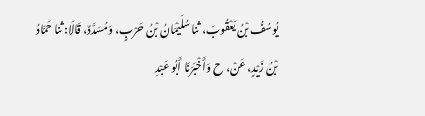يُوسُفُ بْنُ يَعْقُوبَ، ثنا سُلَيْمَانُ بْنُ حَرْبٍ، وَمُسَدَّدٌ، قَالَا: ثنا حَمَّادُ بْنُ زَيْدٍ، عَنْ، ح وَأَخْبَرَنَا أَبُو عَبْدِ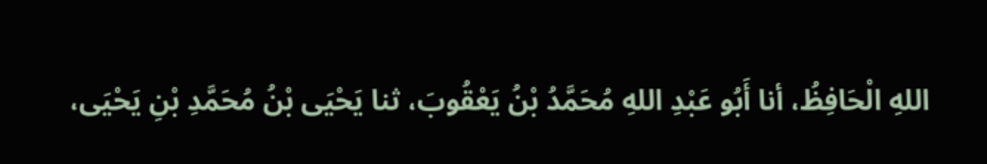اللهِ الْحَافِظُ، أنا أَبُو عَبْدِ اللهِ مُحَمَّدُ بْنُ يَعْقُوبَ، ثنا يَحْيَى بْنُ مُحَمَّدِ بْنِ يَحْيَى،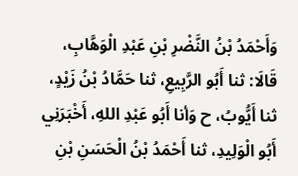وَأَحْمَدُ بْنُ النَّضْرِ بْنِ عَبْدِ الْوَهَّابِ، قَالَا: ثنا أَبُو الرَّبِيعِ، ثنا حَمَّادُ بْنُ زَيْدٍ، ثنا أَيُّوبُ، ح وَأنا أَبُو عَبْدِ اللهِ، أَخْبَرَنِي أَبُو الْوَلِيدِ، ثنا أَحْمَدُ بْنُ الْحَسَنِ بْنِ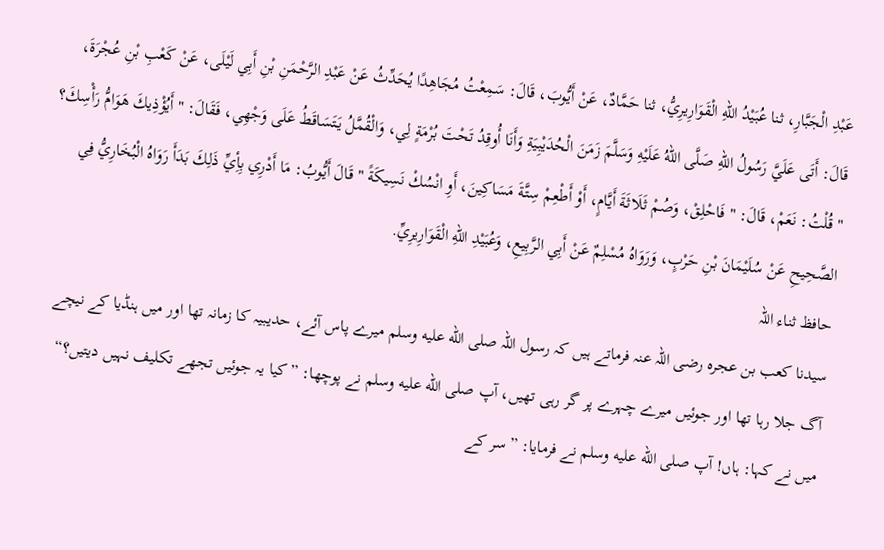عَبْدِ الْجَبَّارِ، ثنا عُبَيْدُ اللهِ الْقَوَارِيرِيُّ، ثنا حَمَّادٌ، عَنْ أَيُّوبَ، قَالَ: سَمِعْتُ مُجَاهِدًا يُحَدِّثُ عَنْ عَبْدِ الرَّحْمَنِ بْنِ أَبِي لَيْلَى، عَنْ كَعْبِ بْنِ عُجْرَةَ، قَالَ: أَتَى عَلَيَّ رَسُولُ اللهِ صَلَّى اللهُ عَلَيْهِ وَسَلَّمَ زَمَنَ الْحُدَيْبِيَةِ وَأَنَا أُوقِدُ تَحْتَ بُرْمَةٍ لِي، وَالْقُمَّلُ يَتَسَاقَطُ عَلَى وَجْهِي، فَقَالَ: " أَيُؤْذِيكَ هَوَامُّ رَأْسِكَ؟ " قُلْتُ: نَعَمْ، قَالَ: " فَاحْلِقْ، وَصُمْ ثَلَاثَةَ أَيَّامٍ، أَوْ أَطْعِمْ سِتَّةَ مَسَاكِينَ، أَوِ انْسُكْ نَسِيكَةً " قَالَ أَيُّوبُ: مَا أَدْرِي بِأِيِّ ذَلِكَ بَدَأَ رَوَاهُ الْبُخَارِيُّ فِي الصَّحِيحِ عَنْ سُلَيْمَانَ بْنِ حَرْبٍ، وَرَوَاهُ مُسْلِمٌ عَنْ أَبِي الرَّبِيعِ، وَعُبَيْدِ اللهِ الْقَوَارِيرِيِّ.
حافظ ثناء اللہ
سیدنا کعب بن عجرہ رضی اللہ عنہ فرماتے ہیں کہ رسول اللہ صلى الله عليه وسلم میرے پاس آئے، حدیبیہ کا زمانہ تھا اور میں ہنڈیا کے نیچے آگ جلا رہا تھا اور جوئیں میرے چہرے پر گر رہی تھیں، آپ صلى الله عليه وسلم نے پوچھا: ”کیا یہ جوئیں تجھے تکلیف نہیں دیتیں؟“ میں نے کہا: ہاں! آپ صلى الله عليه وسلم نے فرمایا: ”سر کے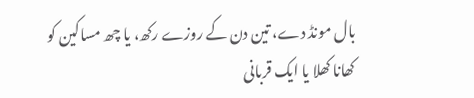بال مونڈ دے، تین دن کے روزے رکھ، یا چھ مساکین کو کھانا کھلا یا ایک قربانی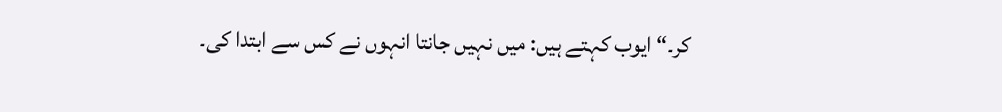کر۔“ ایوب کہتے ہیں: میں نہیں جانتا انہوں نے کس سے ابتدا کی۔